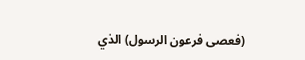(فعصى فرعون الرسول) الذي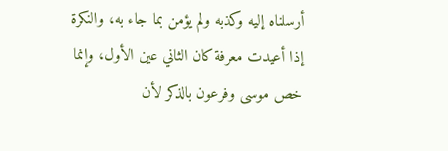أرسلناه إليه وكذبه ولم يؤمن بما جاء به، والنكرة إذا أعيدت معرفة كان الثاني عين الأول، وإنما خص موسى وفرعون بالذكر لأن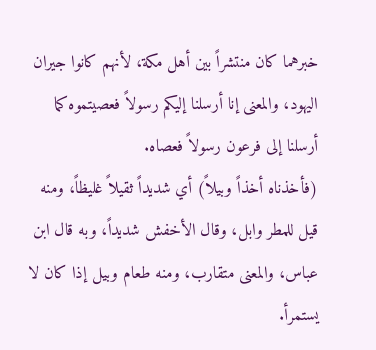خبرهما كان منتشراً بين أهل مكة، لأنهم كانوا جيران اليهود، والمعنى إنا أرسلنا إليكم رسولاً فعصيتموه كما أرسلنا إلى فرعون رسولاً فعصاه.
(فأخذناه أخذاً وبيلاً) أي شديداً ثقيلاً غليظاً، ومنه قيل للمطر وابل، وقال الأخفش شديداً، وبه قال ابن عباس، والمعنى متقارب، ومنه طعام وبيل إذا كان لا يستمرأ.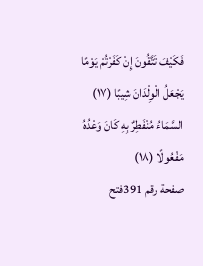فَكَيْفَ تَتَّقُونَ إِنْ كَفَرْتُمْ يَوْمًا يَجْعَلُ الْوِلْدَانَ شِيبًا (١٧) السَّمَاءُ مُنْفَطِرٌ بِهِ كَانَ وَعْدُهُ مَفْعُولًا (١٨)
صفحة رقم 391فتح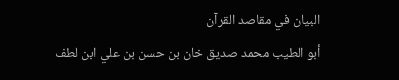البيان في مقاصد القرآن
أبو الطيب محمد صديق خان بن حسن بن علي ابن لطف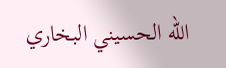الله الحسيني البخاري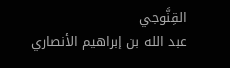القِنَّوجي
عبد الله بن إبراهيم الأنصاري